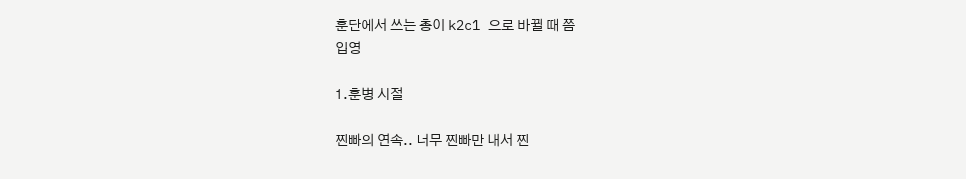훈단에서 쓰는 총이 k2c1 으로 바뀔 때 쯤
입영

1.훈병 시절

찐빠의 연속.. 너무 찐빠만 내서 찐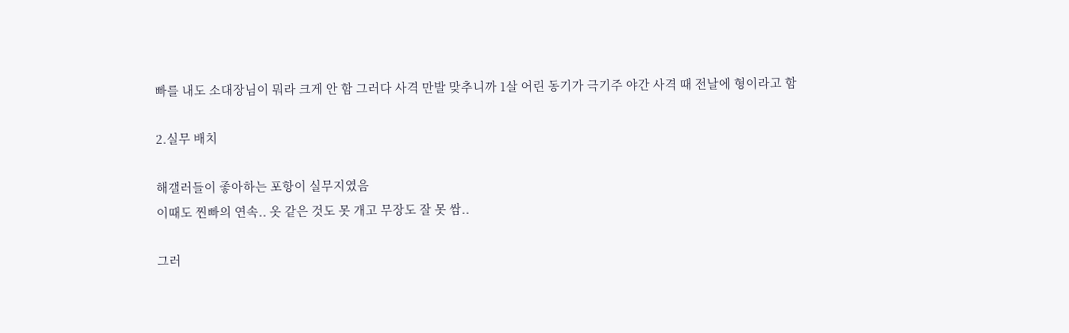빠를 내도 소대장님이 뭐라 크게 안 함 그러다 사격 만발 맞추니까 1살 어린 동기가 극기주 야간 사격 때 전날에 형이라고 함

2.실무 배치

해갤러들이 좋아하는 포항이 실무지였음
이때도 찐빠의 연속.. 옷 같은 것도 못 개고 무장도 잘 못 쌈..

그러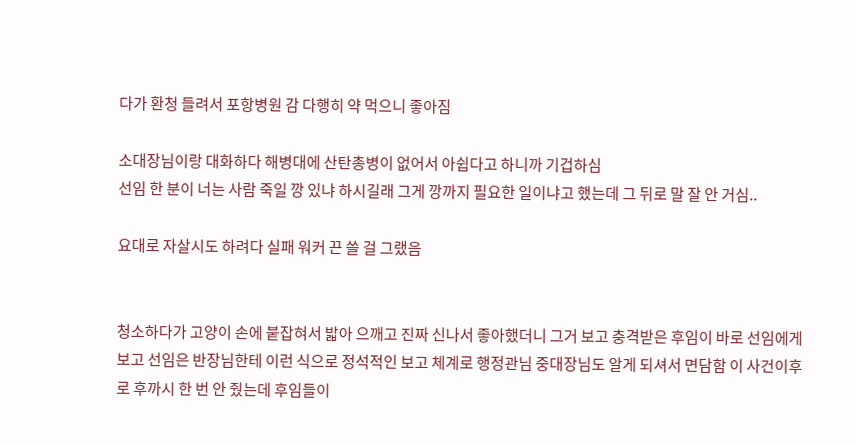다가 환청 들려서 포항병원 감 다행히 약 먹으니 좋아짐

소대장님이랑 대화하다 해병대에 산탄총병이 없어서 아쉽다고 하니까 기겁하심
선임 한 분이 너는 사람 죽일 깡 있냐 하시길래 그게 깡까지 필요한 일이냐고 했는데 그 뒤로 말 잘 안 거심..

요대로 자살시도 하려다 실패 워커 끈 쓸 걸 그랬음


청소하다가 고양이 손에 붙잡혀서 밟아 으깨고 진짜 신나서 좋아했더니 그거 보고 충격받은 후임이 바로 선임에게 보고 선임은 반장님한테 이런 식으로 정석적인 보고 체계로 행정관님 중대장님도 알게 되셔서 면담함 이 사건이후로 후까시 한 번 안 줬는데 후임들이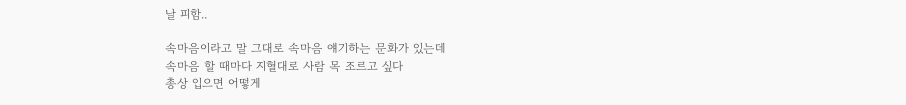날 피함..

속마음이라고 말 그대로 속마음 얘기하는 문화가 있는데
속마음 할 때마다 지혈대로 사람 목 조르고 싶다
총상 입으면 어떻게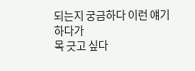되는지 궁금하다 이런 얘기 하다가
목 긋고 싶다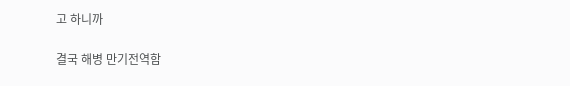고 하니까

결국 해병 만기전역함